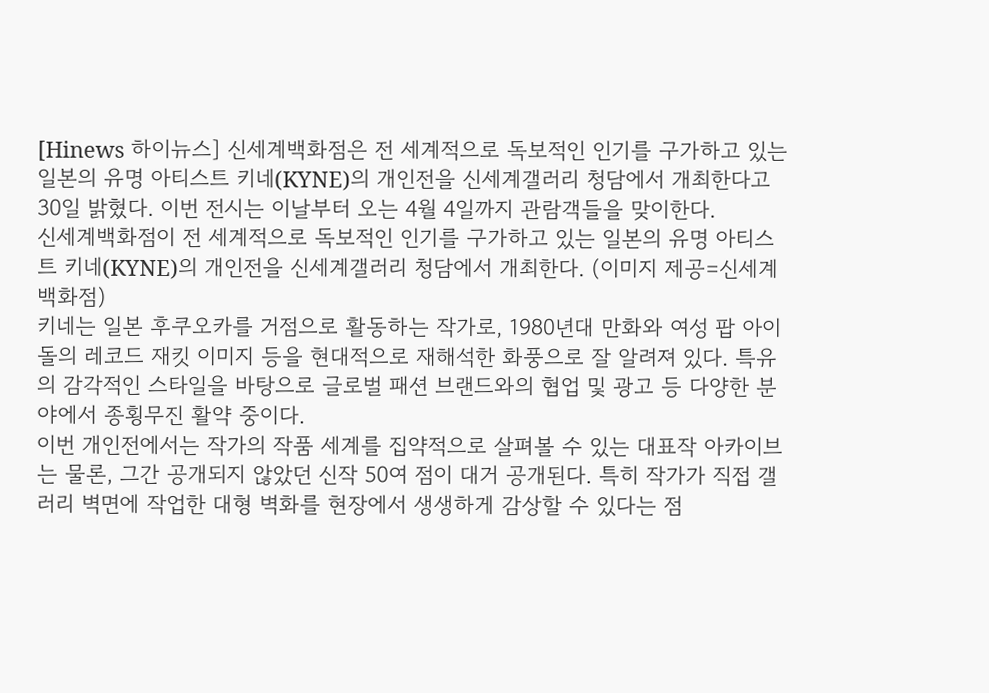[Hinews 하이뉴스] 신세계백화점은 전 세계적으로 독보적인 인기를 구가하고 있는 일본의 유명 아티스트 키네(KYNE)의 개인전을 신세계갤러리 청담에서 개최한다고 30일 밝혔다. 이번 전시는 이날부터 오는 4월 4일까지 관람객들을 맞이한다.
신세계백화점이 전 세계적으로 독보적인 인기를 구가하고 있는 일본의 유명 아티스트 키네(KYNE)의 개인전을 신세계갤러리 청담에서 개최한다. (이미지 제공=신세계백화점)
키네는 일본 후쿠오카를 거점으로 활동하는 작가로, 1980년대 만화와 여성 팝 아이돌의 레코드 재킷 이미지 등을 현대적으로 재해석한 화풍으로 잘 알려져 있다. 특유의 감각적인 스타일을 바탕으로 글로벌 패션 브랜드와의 협업 및 광고 등 다양한 분야에서 종횡무진 활약 중이다.
이번 개인전에서는 작가의 작품 세계를 집약적으로 살펴볼 수 있는 대표작 아카이브는 물론, 그간 공개되지 않았던 신작 50여 점이 대거 공개된다. 특히 작가가 직접 갤러리 벽면에 작업한 대형 벽화를 현장에서 생생하게 감상할 수 있다는 점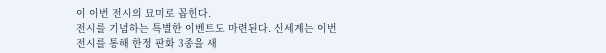이 이번 전시의 묘미로 꼽힌다.
전시를 기념하는 특별한 이벤트도 마련된다. 신세계는 이번 전시를 통해 한정 판화 3종을 새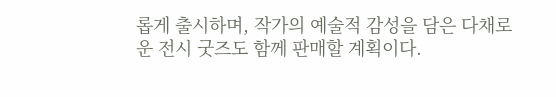롭게 출시하며, 작가의 예술적 감성을 담은 다채로운 전시 굿즈도 함께 판매할 계획이다.